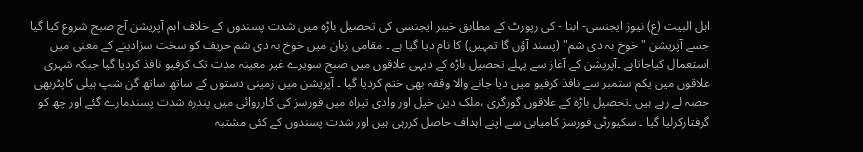اہل البیت (ع) نیوز ایجنسی- ابنا - کی رپورٹ کے مطابق خیبر ایجنسی کی تحصیل باڑہ میں شدت پسندوں کے خلاف اہم آپریشن آج صبح شروع کیا گیا جسے آپریشن "خوخ بہ دی شم" (پسند آؤں گا تمہیں) کا نام دیا گیا ہے ۔ مقامی زبان میں خوخ بہ دی شم حریف کو سخت سزادینے کے معنی میں استعمال کیاجاتاہے ۔آپریشن کے آغاز سے پہلے تحصیل باڑہ کے دیہی علاقوں میں صبح سویرے غیر معینہ مدت تک کرفیو نافذ کردیا گیا جبکہ شہری علاقوں میں یکم ستمبر سے نافذ کرفیو میں دیا جانے والا وقفہ بھی ختم کردیا گیا ۔ آپریشن میں زمینی دستوں کے ساتھ ساتھ گن شپ ہیلی کاپٹربھی حصہ لے رہے ہیں ۔تحصیل باڑہ کے علاقوں گورگری ،ملک دین خیل اور وادی تیراہ میں فورسز کی کارروائی میں پندرہ شدت پسندمارے گئے اور چھ کو گرفتارکرلیا گیا ۔ سکیورٹی فورسز کامیابی سے اپنے اہداف حاصل کررہی ہیں اور شدت پسندوں کے کئی مشتبہ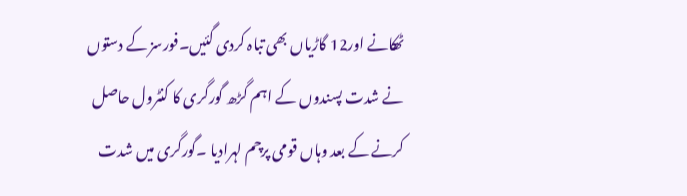ٹھکانے اور12 گاڑیاں بھی تباہ کردی گئیں۔فورسز کے دستوں نے شدت پسندوں کے اہم گڑھ گورگری کا کنٹرول حاصل کرنے کے بعد وہاں قومی پرچم لہرادیا ۔گورگری میں شدت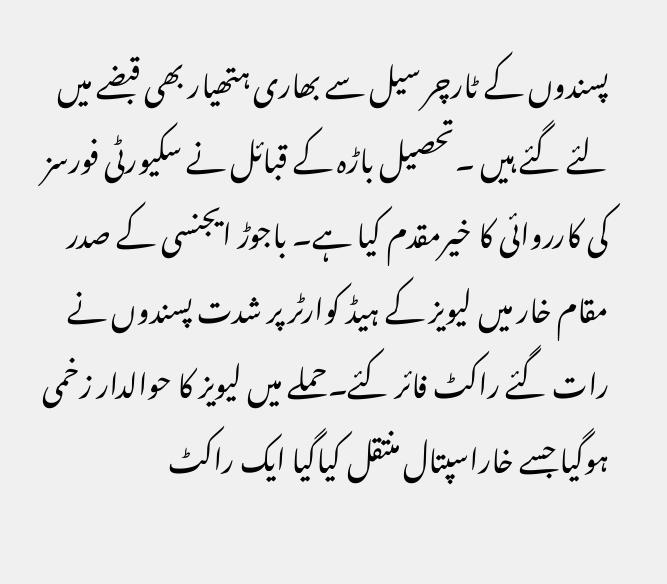پسندوں کے ٹارچر سیل سے بھاری ہتھیار بھی قبضے میں لئے گئے ہیں ۔تحصیل باڑہ کے قبائل نے سکیورٹی فورسز کی کارروائی کا خیرمقدم کیا ہے۔ باجوڑ ایجنسی کے صدر مقام خار میں لیویز کے ہیڈ کوارٹر پر شدت پسندوں نے رات گئے راکٹ فائر کئے۔حملے میں لیویز کا حوالدار زخمی ہوگیا جسے خاراسپتال منتقل کیاگیا ایک راکٹ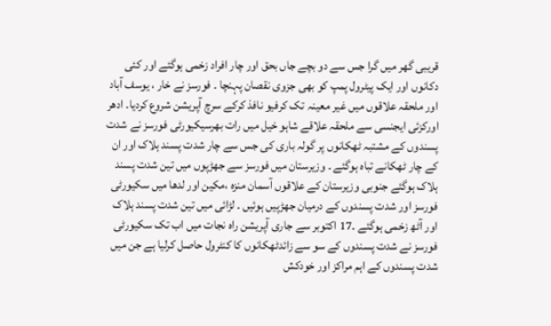قریبی گھر میں گرا جس سے دو بچے جاں بحق اور چار افراد زخمی ہوگئے اور کئی دکانوں اور ایک پیٹرول پمپ کو بھی جزوی نقصان پہنچا ۔ فورسز نے خار ، یوسف آباد اور ملحقہ علاقوں میں غیر معینہ تک کرفیو نافذ کرکے سرچ آپریشن شروع کردیا۔ ادھر اورکزئی ایجنسی سے ملحقہ علاقے شاہو خیل میں رات بھرسیکیورٹی فورسز نے شدت پسندوں کے مشتبہ ٹھکانوں پر گولہ باری کی جس سے چار شدت پسند ہلاک اور ان کے چار ٹھکانے تباہ ہوگئے ۔ وزیرستان میں فورسز سے جھڑپوں میں تین شدت پسند ہلاک ہوگئے جنوبی وزیرستان کے علاقوں آسمان منزہ ،مکین اور لدھا میں سکیورٹی فورسز اور شدت پسندوں کے درمیان جھڑپیں ہوئیں ۔ لڑائی میں تین شدت پسند ہلاک اور آٹھ زخمی ہوگئے ۔17 اکتوبر سے جاری آپریشن راہ نجات میں اب تک سکیورٹی فورسز نے شدت پسندوں کے سو سے زائدٹھکانوں کا کنٹرول حاصل کرلیا ہے جن میں شدت پسندوں کے اہم مراکز اور خودکش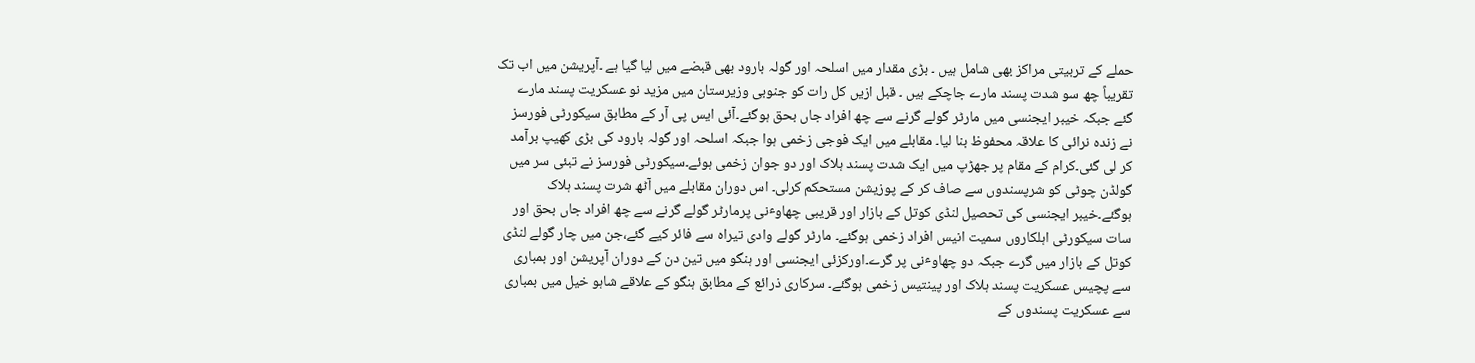حملے کے تربیتی مراکز بھی شامل ہیں ۔ بڑی مقدار میں اسلحہ اور گولہ بارود بھی قبضے میں لیا گیا ہے ۔آپریشن میں اب تک تقریباً چھ سو شدت پسند مارے جاچکے ہیں ۔ قبل ازیں کل رات کو جنوبی وزیرستان میں مزید نو عسکریت پسند مارے گئے جبکہ خیبر ایجنسی میں مارٹر گولے گرنے سے چھ افراد جاں بحق ہوگئے۔آئی ایس پی آر کے مطابق سیکورٹی فورسز نے زندہ نرائی کا علاقہ محفوظ بنا لیا۔ مقابلے میں ایک فوجی زخمی ہوا جبکہ اسلحہ اور گولہ بارود کی بڑی کھیپ برآمد کر لی گئی۔کرام کے مقام پر جھڑپ میں ایک شدت پسند ہلاک اور دو جوان زخمی ہوئے۔سیکورٹی فورسز نے تبئی سر میں گولڈن چوٹی کو شرپسندوں سے صاف کر کے پوزیشن مستحکم کرلی۔ اس دوران مقابلے میں آٹھ شرت پسند ہلاک ہوگئے۔خیبر ایجنسی کی تحصیل لنڈی کوتل کے بازار اور قریبی چھاوٴنی پرمارٹر گولے گرنے سے چھ افراد جاں بحق اور سات سیکورٹی اہلکاروں سمیت انیس افراد زخمی ہوگئے۔ مارٹر گولے وادی تیراہ سے فائر کیے گئے،جن میں چار گولے لنڈی کوتل کے بازار میں گرے جبکہ دو چھاوٴنی پر گرے۔اورکزئی ایجنسی اور ہنگو میں تین دن کے دوران آپریشن اور بمباری سے پچیس عسکریت پسند ہلاک اور پینتیس زخمی ہوگئے۔ سرکاری ذرائع کے مطابق ہنگو کے علاقے شاہو خیل میں بمباری سے عسکریت پسندوں کے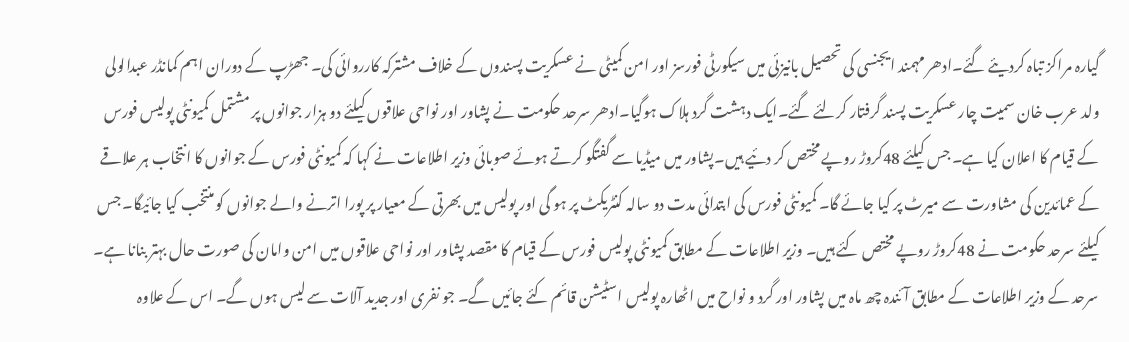گیارہ مراکز تباہ کردیئے گئے۔ادھر مہمند ایجنسی کی تحصیل بانیزئی میں سیکورٹی فورسز اور امن کمیٹی نے عسکریت پسندوں کے خلاف مشترکہ کارروائی کی۔ جھڑپ کے دوران اہم کمانڈر عبدالولی ولد عرب خان سمیت چار عسکریت پسند گرفتار کرلئے گئے۔ایک دہشت گرد ہلاک ہوگیا۔ادھر سرحد حکومت نے پشاور اور نواحی علاقوں کیلئے دو ہزار جوانوں پر مشتمل کمیونٹی پولیس فورس کے قیام کا اعلان کیا ہے۔ جس کیلئے 48کروڑ روپے مختص کر دئیے ہیں۔پشاور میں میڈیا سے گفتگو کرتے ہوئے صوبائی وزیر اطلاعات نے کہا کہ کمیونٹی فورس کے جوانوں کا انتخاب ہر علاقے کے عمائدین کی مشاورت سے میرٹ پر کیا جائے گا۔ کمیونٹی فورس کی ابتدائی مدت دو سالہ کنٹریکٹ پر ہو گی اور پولیس میں بھرتی کے معیار پر پورا اترنے والے جوانوں کو منتخب کیا جائیگا۔ جس کیلئے سرحد حکومت نے 48کروڑ روپے مختص کئے ہیں۔ وزیر اطلاعات کے مطابق کمیونٹی پولیس فورس کے قیام کا مقصد پشاور اور نواحی علاقوں میں امن وامان کی صورت حال بہتر بنانا ہے۔ سرحد کے وزیر اطلاعات کے مطابق آئندہ چھ ماہ میں پشاور اور گرد و نواح میں اٹھارہ پولیس اسٹیشن قائم کئے جائیں گے۔ جو نفری اور جدید آلات سے لیس ہوں گے۔ اس کے علاوہ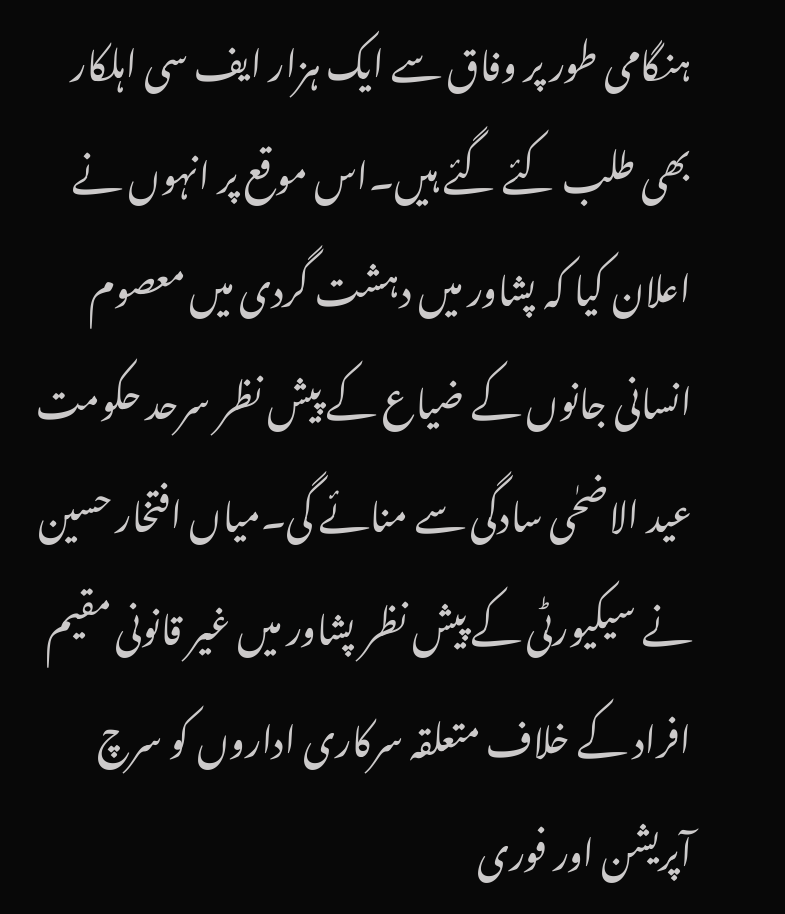ہنگامی طور پر وفاق سے ایک ہزار ایف سی اہلکار بھی طلب کئے گئے ہیں۔اس موقع پر انہوں نے اعلان کیا کہ پشاور میں دہشت گردی میں معصوم انسانی جانوں کے ضیاع کے پیش نظر سرحد حکومت عید الاضحٰی سادگی سے منائے گی۔میاں افتخار حسین نے سیکیورٹی کے پیش نظر پشاور میں غیر قانونی مقیم افراد کے خلاف متعلقہ سرکاری اداروں کو سرچ آپریشن اور فوری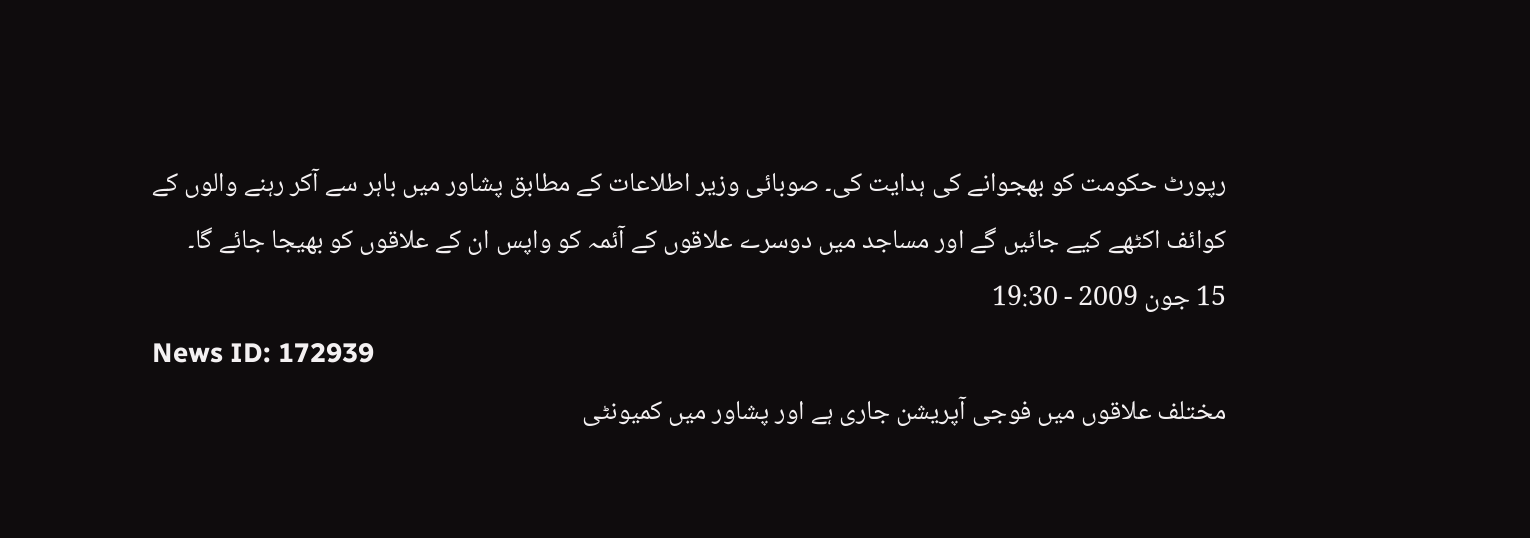رپورٹ حکومت کو بھجوانے کی ہدایت کی۔ صوبائی وزیر اطلاعات کے مطابق پشاور میں باہر سے آکر رہنے والوں کے کوائف اکٹھے کیے جائیں گے اور مساجد میں دوسرے علاقوں کے آئمہ کو واپس ان کے علاقوں کو بھیجا جائے گا۔
15 جون 2009 - 19:30
News ID: 172939
مختلف علاقوں میں فوجی آپریشن جاری ہے اور پشاور میں کمیونٹی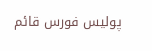پولیس فورس قائم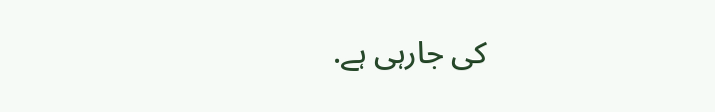کی جارہی ہے.